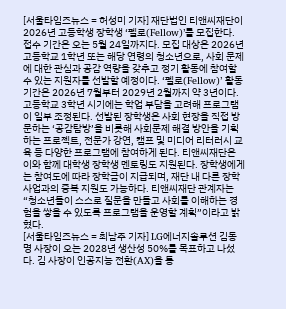[서울타임즈뉴스 = 허성미 기자] 재단법인 티앤씨재단이 2026년 고등학생 장학생 ‘펠로(Fellow)’를 모집한다. 접수 기간은 오는 5월 24일까지다. 모집 대상은 2026년 고등학교 1학년 또는 해당 연령의 청소년으로, 사회 문제에 대한 관심과 공감 역량을 갖추고 정기 활동에 참여할 수 있는 지원자를 선발할 예정이다. ‘펠로(Fellow)’ 활동 기간은 2026년 7월부터 2029년 2월까지 약 3년이다. 고등학교 3학년 시기에는 학업 부담을 고려해 프로그램이 일부 조정된다. 선발된 장학생은 사회 현장을 직접 방문하는 ‘공감탐방’을 비롯해 사회문제 해결 방안을 기획하는 프로젝트, 전문가 강연, 캠프 및 미디어 리터러시 교육 등 다양한 프로그램에 참여하게 된다. 티앤씨재단은 이와 함께 대학생 장학생 멘토링도 지원된다. 장학생에게는 참여도에 따라 장학금이 지급되며, 재단 내 다른 장학사업과의 중복 지원도 가능하다. 티앤씨재단 관계자는 “청소년들이 스스로 질문을 만들고 사회를 이해하는 경험을 쌓을 수 있도록 프로그램을 운영할 계획”이라고 밝혔다.
[서울타임즈뉴스 = 최남주 기자] LG에너지솔루션 김동명 사장이 오는 2028년 생산성 50%를 목표하고 나섰다. 김 사장이 인공지능 전환(AX)을 통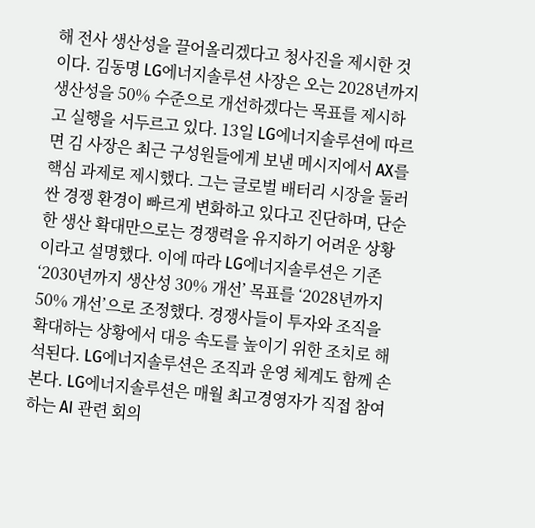해 전사 생산성을 끌어올리겠다고 청사진을 제시한 것이다. 김동명 LG에너지솔루션 사장은 오는 2028년까지 생산성을 50% 수준으로 개선하겠다는 목표를 제시하고 실행을 서두르고 있다. 13일 LG에너지솔루션에 따르면 김 사장은 최근 구성원들에게 보낸 메시지에서 AX를 핵심 과제로 제시했다. 그는 글로벌 배터리 시장을 둘러싼 경쟁 환경이 빠르게 변화하고 있다고 진단하며, 단순한 생산 확대만으로는 경쟁력을 유지하기 어려운 상황이라고 설명했다. 이에 따라 LG에너지솔루션은 기존 ‘2030년까지 생산성 30% 개선’ 목표를 ‘2028년까지 50% 개선’으로 조정했다. 경쟁사들이 투자와 조직을 확대하는 상황에서 대응 속도를 높이기 위한 조치로 해석된다. LG에너지솔루션은 조직과 운영 체계도 함께 손본다. LG에너지솔루션은 매월 최고경영자가 직접 참여하는 AI 관련 회의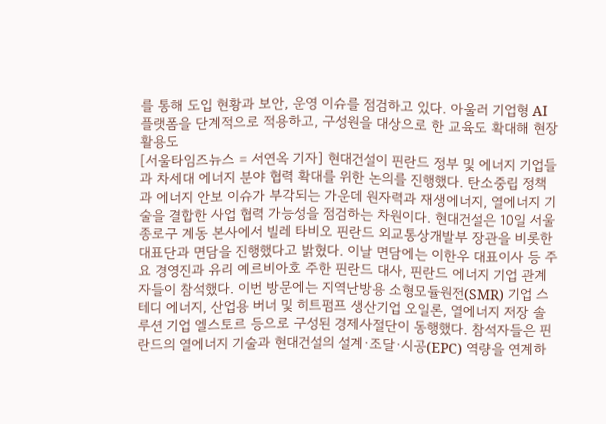를 통해 도입 현황과 보안, 운영 이슈를 점검하고 있다. 아울러 기업형 AI 플랫폼을 단계적으로 적용하고, 구성원을 대상으로 한 교육도 확대해 현장 활용도
[서울타임즈뉴스 = 서연옥 기자] 현대건설이 핀란드 정부 및 에너지 기업들과 차세대 에너지 분야 협력 확대를 위한 논의를 진행했다. 탄소중립 정책과 에너지 안보 이슈가 부각되는 가운데 원자력과 재생에너지, 열에너지 기술을 결합한 사업 협력 가능성을 점검하는 차원이다. 현대건설은 10일 서울 종로구 계동 본사에서 빌레 타비오 핀란드 외교통상개발부 장관을 비롯한 대표단과 면담을 진행했다고 밝혔다. 이날 면담에는 이한우 대표이사 등 주요 경영진과 유리 예르비아호 주한 핀란드 대사, 핀란드 에너지 기업 관계자들이 참석했다. 이번 방문에는 지역난방용 소형모듈원전(SMR) 기업 스테디 에너지, 산업용 버너 및 히트펌프 생산기업 오일론, 열에너지 저장 솔루션 기업 엘스토르 등으로 구성된 경제사절단이 동행했다. 참석자들은 핀란드의 열에너지 기술과 현대건설의 설계·조달·시공(EPC) 역량을 연계하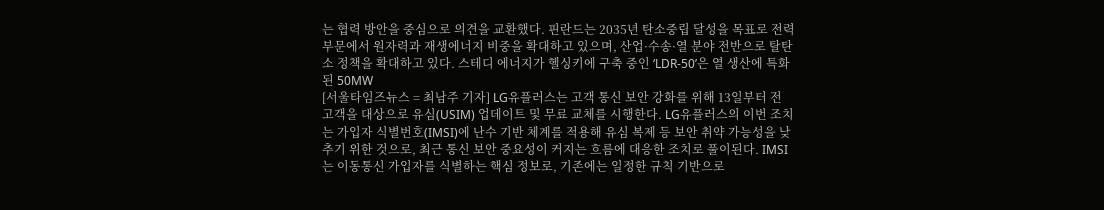는 협력 방안을 중심으로 의견을 교환했다. 핀란드는 2035년 탄소중립 달성을 목표로 전력 부문에서 원자력과 재생에너지 비중을 확대하고 있으며, 산업·수송·열 분야 전반으로 탈탄소 정책을 확대하고 있다. 스테디 에너지가 헬싱키에 구축 중인 ‘LDR-50’은 열 생산에 특화된 50MW
[서울타임즈뉴스 = 최남주 기자] LG유플러스는 고객 통신 보안 강화를 위해 13일부터 전 고객을 대상으로 유심(USIM) 업데이트 및 무료 교체를 시행한다. LG유플러스의 이번 조치는 가입자 식별번호(IMSI)에 난수 기반 체계를 적용해 유심 복제 등 보안 취약 가능성을 낮추기 위한 것으로, 최근 통신 보안 중요성이 커지는 흐름에 대응한 조치로 풀이된다. IMSI는 이동통신 가입자를 식별하는 핵심 정보로, 기존에는 일정한 규칙 기반으로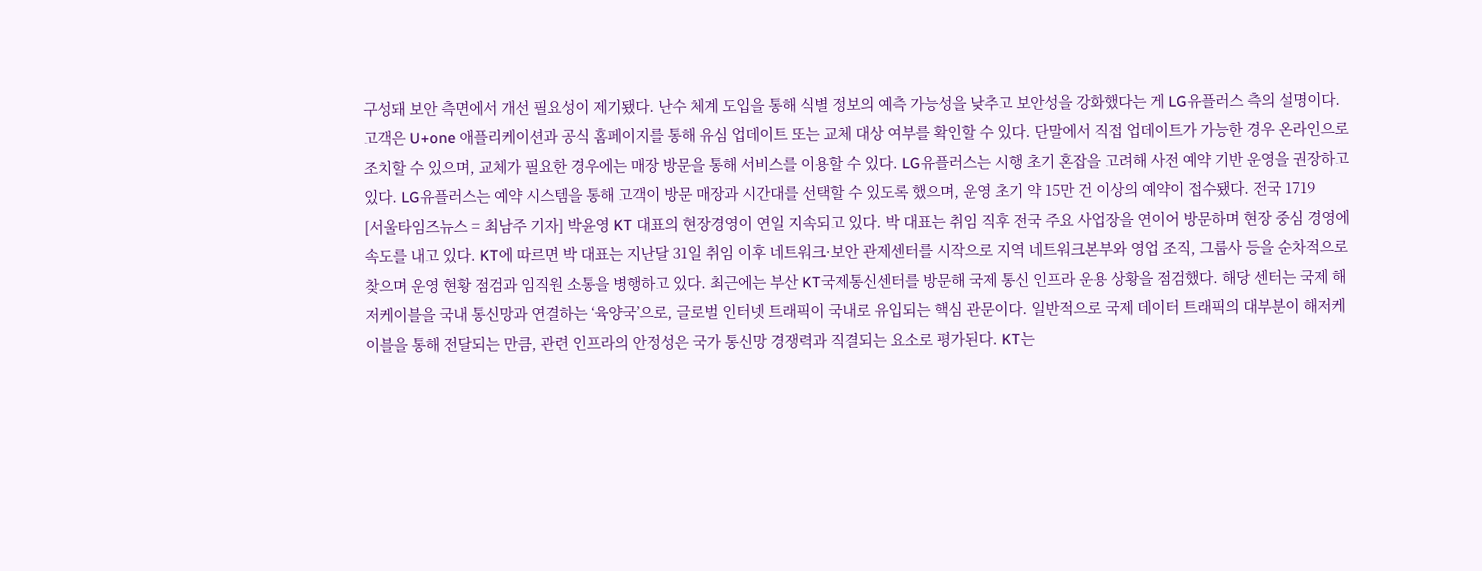구성돼 보안 측면에서 개선 필요성이 제기됐다. 난수 체계 도입을 통해 식별 정보의 예측 가능성을 낮추고 보안성을 강화했다는 게 LG유플러스 측의 설명이다. 고객은 U+one 애플리케이션과 공식 홈페이지를 통해 유심 업데이트 또는 교체 대상 여부를 확인할 수 있다. 단말에서 직접 업데이트가 가능한 경우 온라인으로 조치할 수 있으며, 교체가 필요한 경우에는 매장 방문을 통해 서비스를 이용할 수 있다. LG유플러스는 시행 초기 혼잡을 고려해 사전 예약 기반 운영을 권장하고 있다. LG유플러스는 예약 시스템을 통해 고객이 방문 매장과 시간대를 선택할 수 있도록 했으며, 운영 초기 약 15만 건 이상의 예약이 접수됐다. 전국 1719
[서울타임즈뉴스 = 최남주 기자] 박윤영 KT 대표의 현장경영이 연일 지속되고 있다. 박 대표는 취임 직후 전국 주요 사업장을 연이어 방문하며 현장 중심 경영에 속도를 내고 있다. KT에 따르면 박 대표는 지난달 31일 취임 이후 네트워크·보안 관제센터를 시작으로 지역 네트워크본부와 영업 조직, 그룹사 등을 순차적으로 찾으며 운영 현황 점검과 임직원 소통을 병행하고 있다. 최근에는 부산 KT국제통신센터를 방문해 국제 통신 인프라 운용 상황을 점검했다. 해당 센터는 국제 해저케이블을 국내 통신망과 연결하는 ‘육양국’으로, 글로벌 인터넷 트래픽이 국내로 유입되는 핵심 관문이다. 일반적으로 국제 데이터 트래픽의 대부분이 해저케이블을 통해 전달되는 만큼, 관련 인프라의 안정성은 국가 통신망 경쟁력과 직결되는 요소로 평가된다. KT는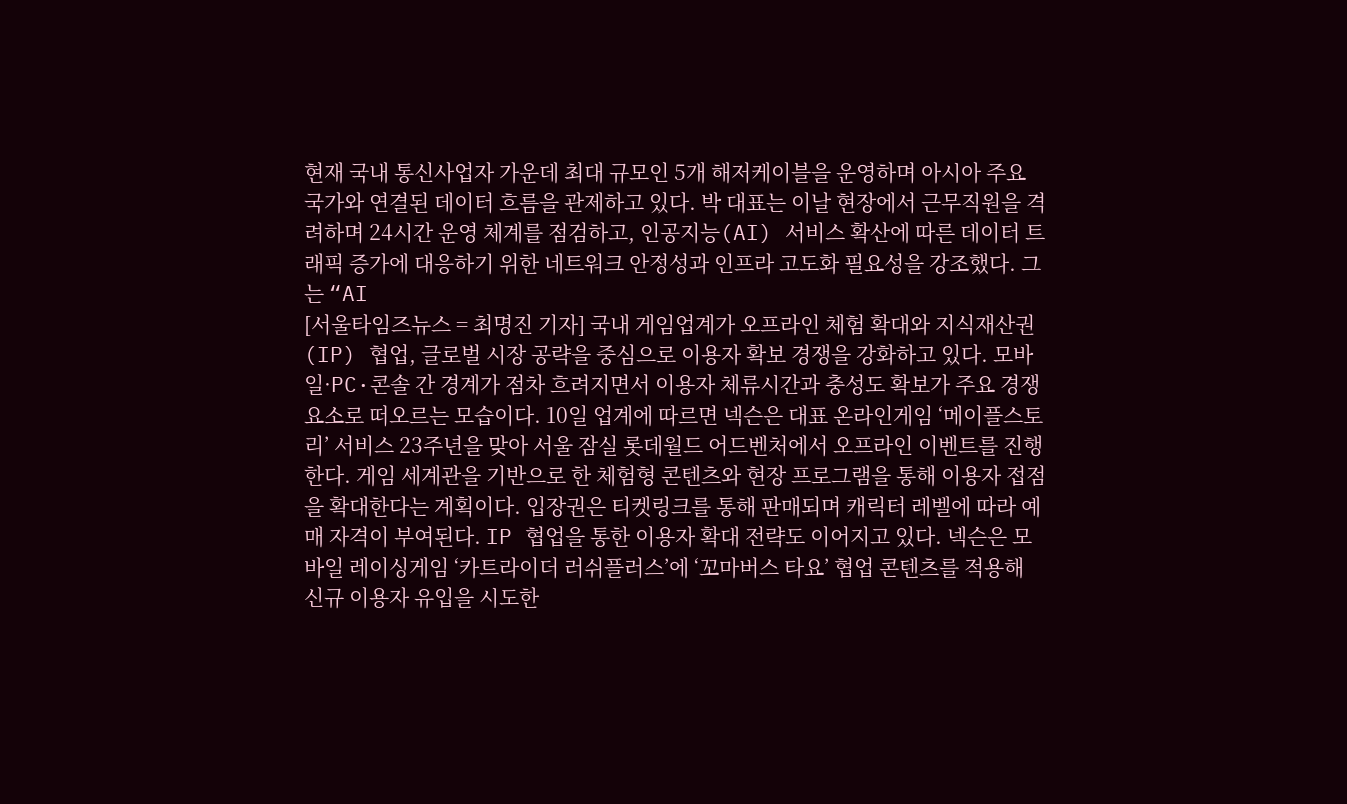현재 국내 통신사업자 가운데 최대 규모인 5개 해저케이블을 운영하며 아시아 주요 국가와 연결된 데이터 흐름을 관제하고 있다. 박 대표는 이날 현장에서 근무직원을 격려하며 24시간 운영 체계를 점검하고, 인공지능(AI) 서비스 확산에 따른 데이터 트래픽 증가에 대응하기 위한 네트워크 안정성과 인프라 고도화 필요성을 강조했다. 그는 “AI
[서울타임즈뉴스 = 최명진 기자] 국내 게임업계가 오프라인 체험 확대와 지식재산권(IP) 협업, 글로벌 시장 공략을 중심으로 이용자 확보 경쟁을 강화하고 있다. 모바일·PC·콘솔 간 경계가 점차 흐려지면서 이용자 체류시간과 충성도 확보가 주요 경쟁 요소로 떠오르는 모습이다. 10일 업계에 따르면 넥슨은 대표 온라인게임 ‘메이플스토리’ 서비스 23주년을 맞아 서울 잠실 롯데월드 어드벤처에서 오프라인 이벤트를 진행한다. 게임 세계관을 기반으로 한 체험형 콘텐츠와 현장 프로그램을 통해 이용자 접점을 확대한다는 계획이다. 입장권은 티켓링크를 통해 판매되며 캐릭터 레벨에 따라 예매 자격이 부여된다. IP 협업을 통한 이용자 확대 전략도 이어지고 있다. 넥슨은 모바일 레이싱게임 ‘카트라이더 러쉬플러스’에 ‘꼬마버스 타요’ 협업 콘텐츠를 적용해 신규 이용자 유입을 시도한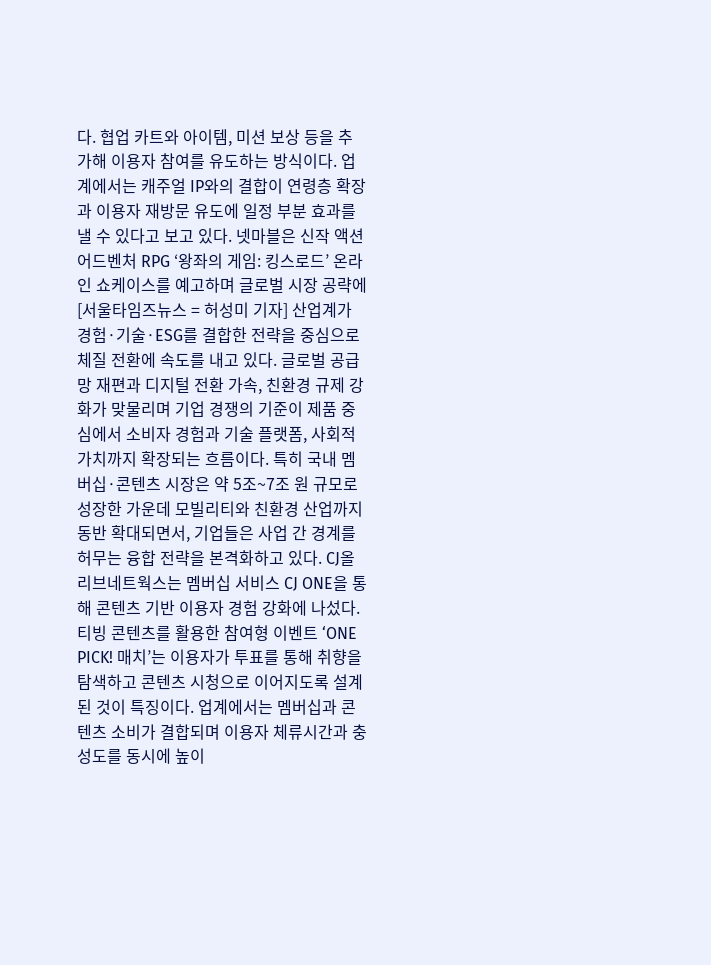다. 협업 카트와 아이템, 미션 보상 등을 추가해 이용자 참여를 유도하는 방식이다. 업계에서는 캐주얼 IP와의 결합이 연령층 확장과 이용자 재방문 유도에 일정 부분 효과를 낼 수 있다고 보고 있다. 넷마블은 신작 액션 어드벤처 RPG ‘왕좌의 게임: 킹스로드’ 온라인 쇼케이스를 예고하며 글로벌 시장 공략에
[서울타임즈뉴스 = 허성미 기자] 산업계가 경험·기술·ESG를 결합한 전략을 중심으로 체질 전환에 속도를 내고 있다. 글로벌 공급망 재편과 디지털 전환 가속, 친환경 규제 강화가 맞물리며 기업 경쟁의 기준이 제품 중심에서 소비자 경험과 기술 플랫폼, 사회적 가치까지 확장되는 흐름이다. 특히 국내 멤버십·콘텐츠 시장은 약 5조~7조 원 규모로 성장한 가운데 모빌리티와 친환경 산업까지 동반 확대되면서, 기업들은 사업 간 경계를 허무는 융합 전략을 본격화하고 있다. CJ올리브네트웍스는 멤버십 서비스 CJ ONE을 통해 콘텐츠 기반 이용자 경험 강화에 나섰다. 티빙 콘텐츠를 활용한 참여형 이벤트 ‘ONE PICK! 매치’는 이용자가 투표를 통해 취향을 탐색하고 콘텐츠 시청으로 이어지도록 설계된 것이 특징이다. 업계에서는 멤버십과 콘텐츠 소비가 결합되며 이용자 체류시간과 충성도를 동시에 높이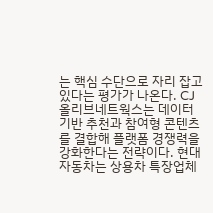는 핵심 수단으로 자리 잡고 있다는 평가가 나온다. CJ올리브네트웍스는 데이터 기반 추천과 참여형 콘텐츠를 결합해 플랫폼 경쟁력을 강화한다는 전략이다. 현대자동차는 상용차 특장업체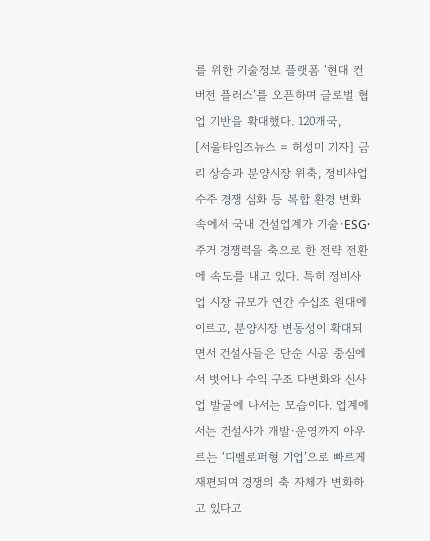를 위한 기술정보 플랫폼 ‘현대 컨버전 플러스’를 오픈하며 글로벌 협업 기반을 확대했다. 120개국,
[서울타임즈뉴스 = 허성미 기자] 금리 상승과 분양시장 위축, 정비사업 수주 경쟁 심화 등 복합 환경 변화 속에서 국내 건설업계가 기술·ESG·주거 경쟁력을 축으로 한 전략 전환에 속도를 내고 있다. 특히 정비사업 시장 규모가 연간 수십조 원대에 이르고, 분양시장 변동성이 확대되면서 건설사들은 단순 시공 중심에서 벗어나 수익 구조 다변화와 신사업 발굴에 나서는 모습이다. 업계에서는 건설사가 개발·운영까지 아우르는 ‘디벨로퍼형 기업’으로 빠르게 재편되며 경쟁의 축 자체가 변화하고 있다고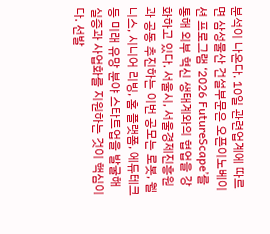분석이 나온다. 10일 관련업계에 따르면 삼성물산 건설부문은 오픈이노베이션 프로그램 ‘2026 FutureScape’를 통해 외부 혁신 생태계와의 협업을 강화하고 있다. 서울시, 서울경제진흥원과 공동 추진하는 이번 공모는 로봇, 웰니스, 시니어 리빙, 홈 플랫폼, 에듀테크 등 미래 유망 분야 스타트업을 발굴해 실증과 사업화를 지원하는 것이 핵심이다. 선발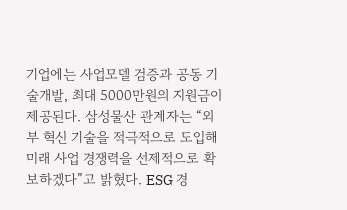기업에는 사업모델 검증과 공동 기술개발, 최대 5000만원의 지원금이 제공된다. 삼성물산 관계자는 “외부 혁신 기술을 적극적으로 도입해 미래 사업 경쟁력을 선제적으로 확보하겠다”고 밝혔다. ESG 경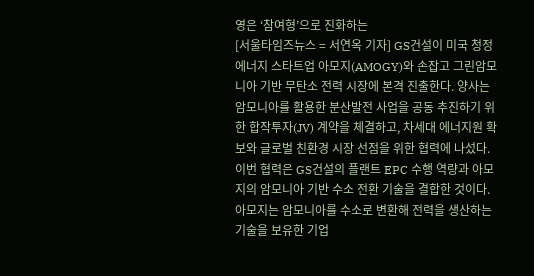영은 ‘참여형’으로 진화하는
[서울타임즈뉴스 = 서연옥 기자] GS건설이 미국 청정에너지 스타트업 아모지(AMOGY)와 손잡고 그린암모니아 기반 무탄소 전력 시장에 본격 진출한다. 양사는 암모니아를 활용한 분산발전 사업을 공동 추진하기 위한 합작투자(JV) 계약을 체결하고, 차세대 에너지원 확보와 글로벌 친환경 시장 선점을 위한 협력에 나섰다. 이번 협력은 GS건설의 플랜트 EPC 수행 역량과 아모지의 암모니아 기반 수소 전환 기술을 결합한 것이다. 아모지는 암모니아를 수소로 변환해 전력을 생산하는 기술을 보유한 기업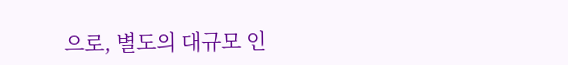으로, 별도의 대규모 인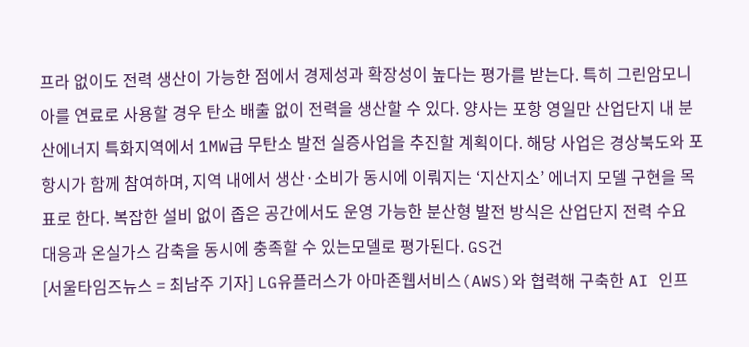프라 없이도 전력 생산이 가능한 점에서 경제성과 확장성이 높다는 평가를 받는다. 특히 그린암모니아를 연료로 사용할 경우 탄소 배출 없이 전력을 생산할 수 있다. 양사는 포항 영일만 산업단지 내 분산에너지 특화지역에서 1MW급 무탄소 발전 실증사업을 추진할 계획이다. 해당 사업은 경상북도와 포항시가 함께 참여하며, 지역 내에서 생산·소비가 동시에 이뤄지는 ‘지산지소’ 에너지 모델 구현을 목표로 한다. 복잡한 설비 없이 좁은 공간에서도 운영 가능한 분산형 발전 방식은 산업단지 전력 수요 대응과 온실가스 감축을 동시에 충족할 수 있는모델로 평가된다. GS건
[서울타임즈뉴스 = 최남주 기자] LG유플러스가 아마존웹서비스(AWS)와 협력해 구축한 AI 인프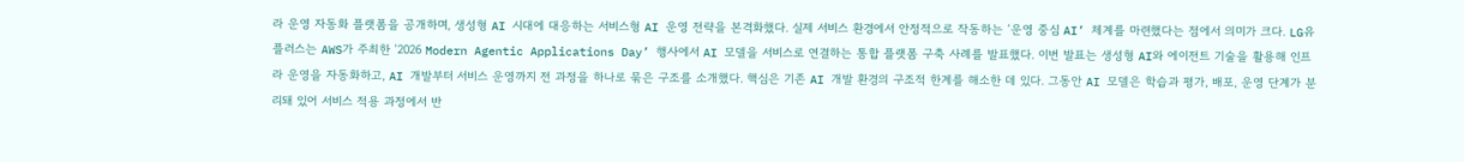라 운영 자동화 플랫폼을 공개하며, 생성형 AI 시대에 대응하는 서비스형 AI 운영 전략을 본격화했다. 실제 서비스 환경에서 안정적으로 작동하는 ‘운영 중심 AI’ 체계를 마련했다는 점에서 의미가 크다. LG유플러스는 AWS가 주최한 ‘2026 Modern Agentic Applications Day’ 행사에서 AI 모델을 서비스로 연결하는 통합 플랫폼 구축 사례를 발표했다. 이번 발표는 생성형 AI와 에이전트 기술을 활용해 인프라 운영을 자동화하고, AI 개발부터 서비스 운영까지 전 과정을 하나로 묶은 구조를 소개했다. 핵심은 기존 AI 개발 환경의 구조적 한계를 해소한 데 있다. 그동안 AI 모델은 학습과 평가, 배포, 운영 단계가 분리돼 있어 서비스 적용 과정에서 반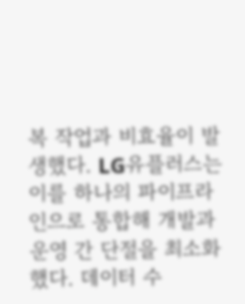복 작업과 비효율이 발생했다. LG유플러스는 이를 하나의 파이프라인으로 통합해 개발과 운영 간 단절을 최소화했다. 데이터 수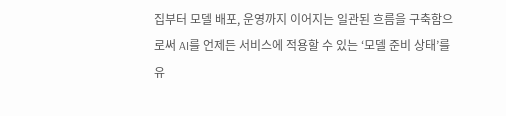집부터 모델 배포, 운영까지 이어지는 일관된 흐름을 구축함으로써 AI를 언제든 서비스에 적용할 수 있는 ‘모델 준비 상태’를 유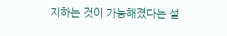지하는 것이 가능해졌다는 설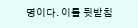명이다. 이를 뒷받침